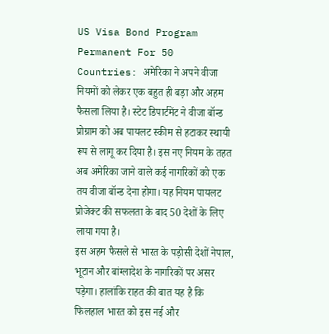US Visa Bond Program Permanent For 50 Countries: अमेरिका ने अपने वीजा नियमों को लेकर एक बहुत ही बड़ा और अहम फैसला लिया है। स्टेट डिपार्टमेंट ने वीजा बॉन्ड प्रोग्राम को अब पायलट स्कीम से हटाकर स्थायी रूप से लागू कर दिया है। इस नए नियम के तहत अब अमेरिका जाने वाले कई नागरिकों को एक तय वीजा बॉन्ड देना होगा। यह नियम पायलट प्रोजेक्ट की सफलता के बाद 50 देशों के लिए लाया गया है।
इस अहम फैसले से भारत के पड़ोसी देशों नेपाल, भूटान और बांग्लादेश के नागरिकों पर असर पड़ेगा। हालांकि राहत की बात यह है कि फिलहाल भारत को इस नई और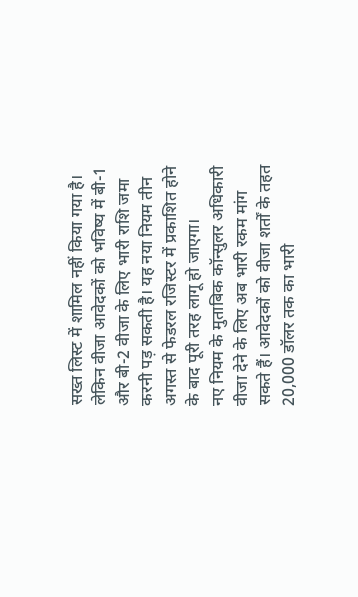सख्त लिस्ट में शामिल नहीं किया गया है। लेकिन वीजा आवेदकों को भविष्य में बी-1 और बी-2 वीजा के लिए भारी राशि जमा करनी पड़ सकती है। यह नया नियम तीन अगस्त से फेडरल रजिस्टर में प्रकाशित होने के बाद पूरी तरह लागू हो जाएगा।
नए नियम के मुताबिक कॉन्सुलर अधिकारी वीजा देने के लिए अब भारी रकम मांग सकते हैं। आवेदकों को वीजा शर्तों के तहत 20,000 डॉलर तक का भारी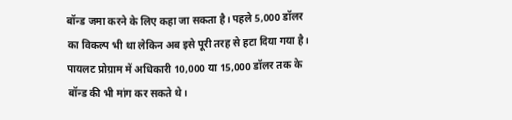बॉन्ड जमा करने के लिए कहा जा सकता है। पहले 5,000 डॉलर का विकल्प भी था लेकिन अब इसे पूरी तरह से हटा दिया गया है। पायलट प्रोग्राम में अधिकारी 10,000 या 15,000 डॉलर तक के बॉन्ड की भी मांग कर सकते थे।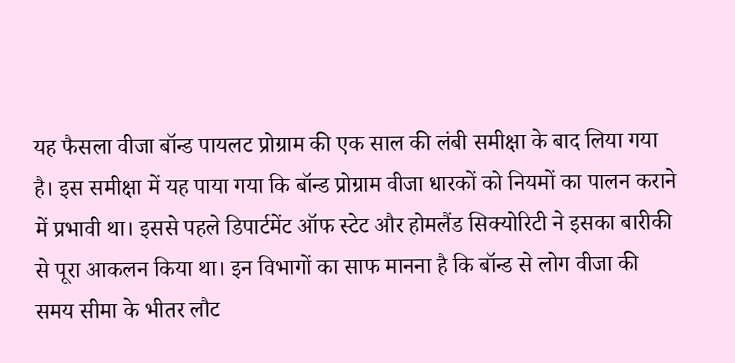यह फैसला वीजा बॉन्ड पायलट प्रोग्राम की एक साल की लंबी समीक्षा के बाद लिया गया है। इस समीक्षा में यह पाया गया कि बॉन्ड प्रोग्राम वीजा धारकों को नियमों का पालन कराने में प्रभावी था। इससे पहले डिपार्टमेंट ऑफ स्टेट और होमलैंड सिक्योरिटी ने इसका बारीकी से पूरा आकलन किया था। इन विभागों का साफ मानना है कि बॉन्ड से लोग वीजा की समय सीमा के भीतर लौट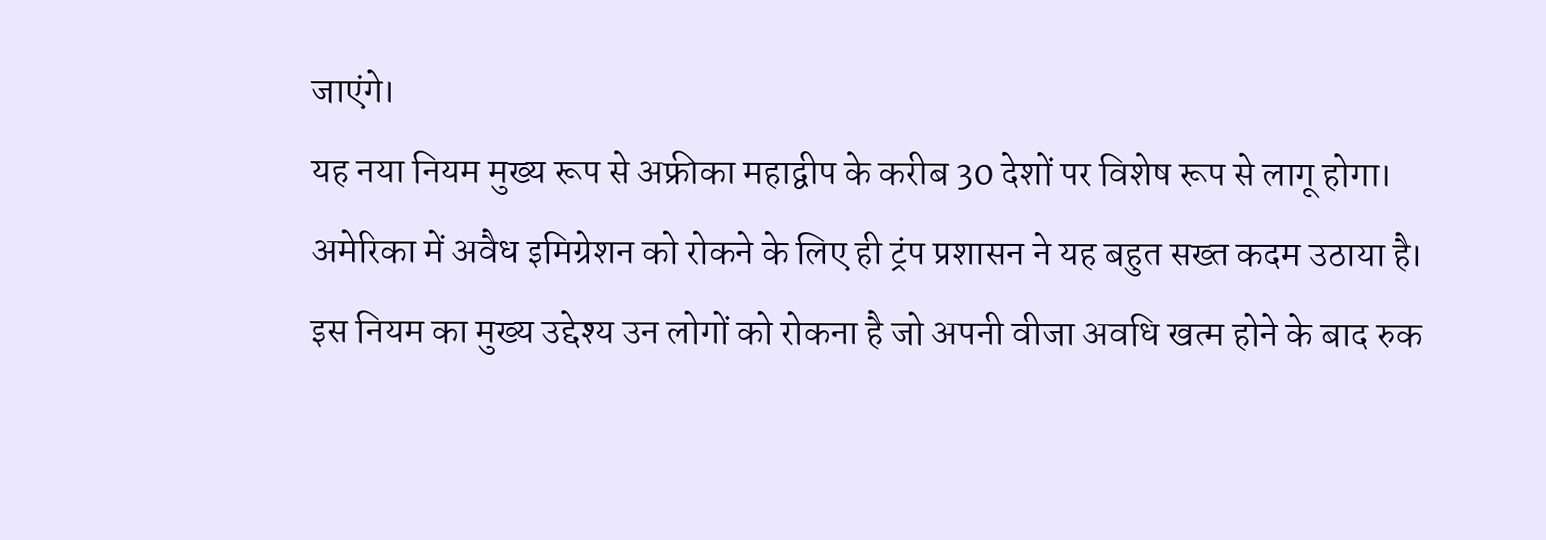जाएंगे।
यह नया नियम मुख्य रूप से अफ्रीका महाद्वीप के करीब 30 देशों पर विशेष रूप से लागू होगा। अमेरिका में अवैध इमिग्रेशन को रोकने के लिए ही ट्रंप प्रशासन ने यह बहुत सख्त कदम उठाया है। इस नियम का मुख्य उद्देश्य उन लोगों को रोकना है जो अपनी वीजा अवधि खत्म होने के बाद रुक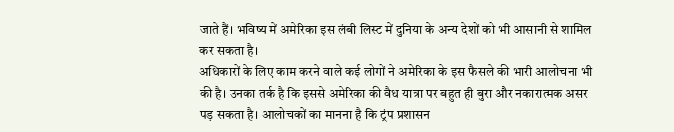जाते हैं। भविष्य में अमेरिका इस लंबी लिस्ट में दुनिया के अन्य देशों को भी आसानी से शामिल कर सकता है।
अधिकारों के लिए काम करने वाले कई लोगों ने अमेरिका के इस फैसले की भारी आलोचना भी की है। उनका तर्क है कि इससे अमेरिका की वैध यात्रा पर बहुत ही बुरा और नकारात्मक असर पड़ सकता है। आलोचकों का मानना है कि ट्रंप प्रशासन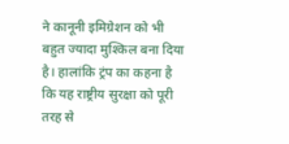ने कानूनी इमिग्रेशन को भी बहुत ज्यादा मुश्किल बना दिया है। हालांकि ट्रंप का कहना है कि यह राष्ट्रीय सुरक्षा को पूरी तरह से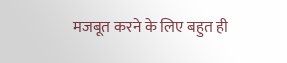मजबूत करने के लिए बहुत ही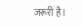जरूरी है।